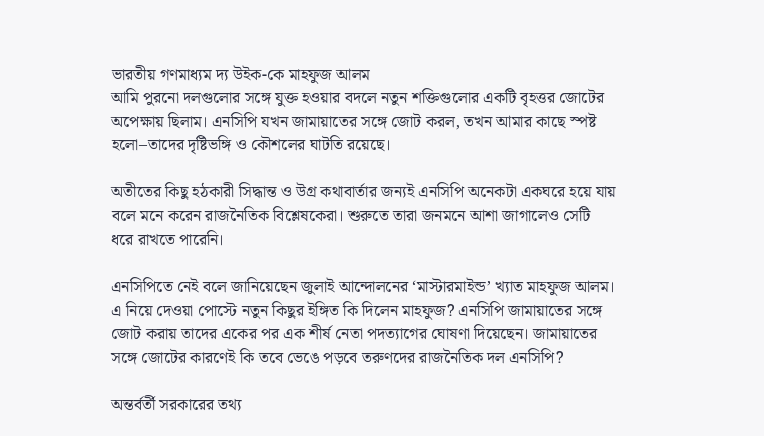ভারতীয় গণমাধ্যম দ্য উইক-কে মাহফুজ আলম
আমি পুরনো দলগুলোর সঙ্গে যুক্ত হওয়ার বদলে নতুন শক্তিগুলোর একটি বৃহত্তর জোটের অপেক্ষায় ছিলাম। এনসিপি যখন জামায়াতের সঙ্গে জোট করল, তখন আমার কাছে স্পষ্ট হলো–তাদের দৃষ্টিভঙ্গি ও কৌশলের ঘাটতি রয়েছে।

অতীতের কিছু হঠকারী সিদ্ধান্ত ও উগ্র কথাবার্তার জন্যই এনসিপি অনেকটা একঘরে হয়ে যায় বলে মনে করেন রাজনৈতিক বিশ্লেষকেরা। শুরুতে তারা জনমনে আশা জাগালেও সেটি ধরে রাখতে পারেনি।

এনসিপিতে নেই বলে জানিয়েছেন জুলাই আন্দোলনের ‘মাস্টারমাইন্ড’ খ্যাত মাহফুজ আলম। এ নিয়ে দেওয়া পোস্টে নতুন কিছুর ইঙ্গিত কি দিলেন মাহফুজ? এনসিপি জামায়াতের সঙ্গে জোট করায় তাদের একের পর এক শীর্ষ নেতা পদত্যাগের ঘোষণা দিয়েছেন। জামায়াতের সঙ্গে জোটের কারণেই কি তবে ভেঙে পড়বে তরুণদের রাজনৈতিক দল এনসিপি?

অন্তর্বর্তী সরকারের তথ্য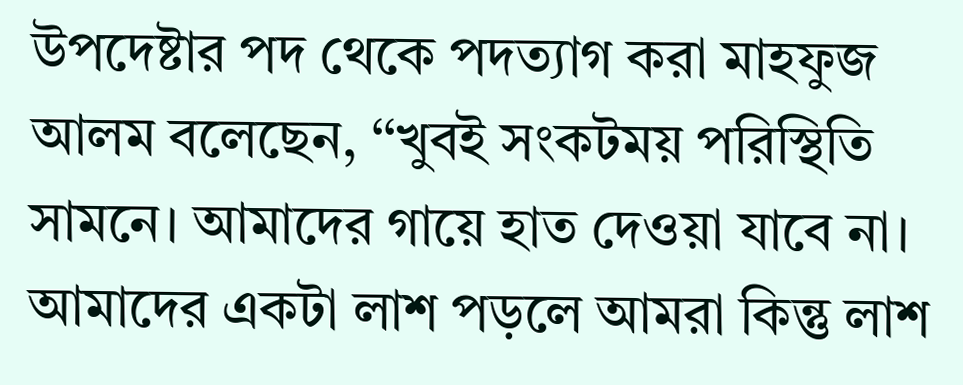উপদেষ্টার পদ থেকে পদত্যাগ করা মাহফুজ আলম বলেছেন, ‘‘খুবই সংকটময় পরিস্থিতি সামনে। আমাদের গায়ে হাত দেওয়া যাবে না। আমাদের একটা লাশ পড়লে আমরা কিন্তু লাশ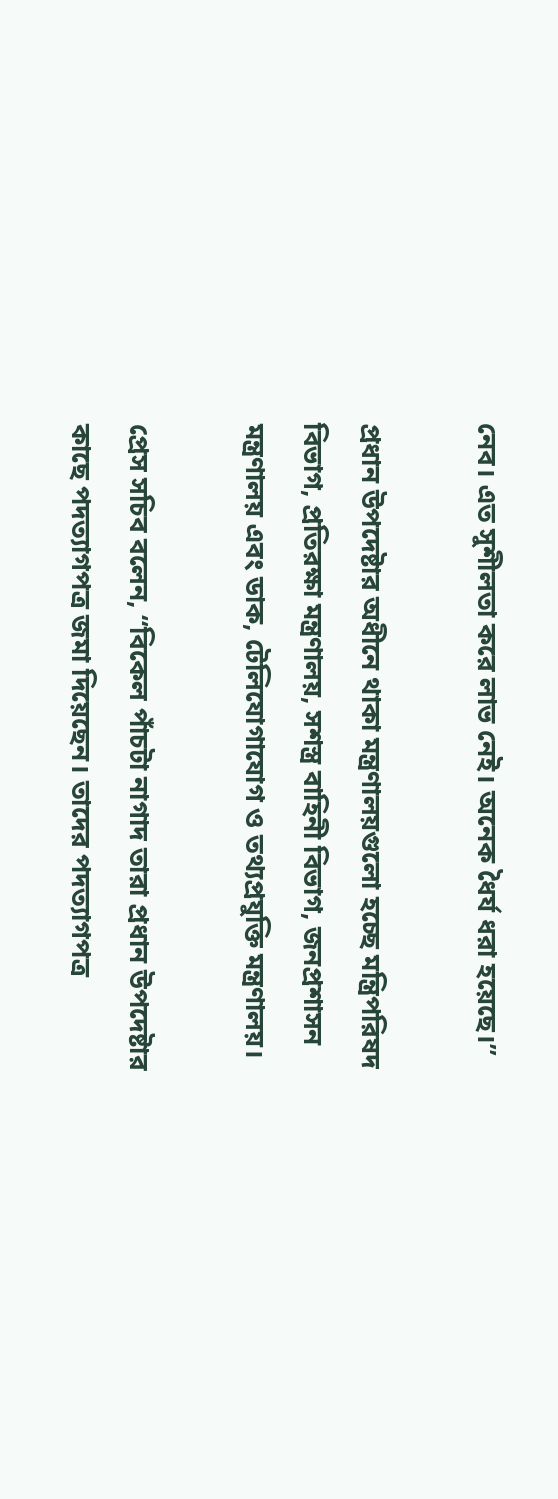নেব। এত সুশীলতা করে লাভ নেই। অনেক ধৈর্য ধরা হয়েছে।’’

প্রধান উপদেষ্টার অধীনে থাকা মন্ত্রণালয়গুলো হচ্ছে মন্ত্রিপরিষদ বিভাগ, প্রতিরক্ষা মন্ত্রণালয়, সশস্ত্র বাহিনী বিভাগ, জনপ্রশাসন মন্ত্রণালয় এবং ডাক, টেলিযোগাযোগ ও তথ্যপ্রযুক্তি মন্ত্রণালয়।

প্রেস সচিব বলেন, “বিকেল পাঁচটা নাগাদ তারা প্রধান উপদেষ্টার কাছে পদত্যাগপত্র জমা দিয়েছেন। তাদের পদত্যাগপত্র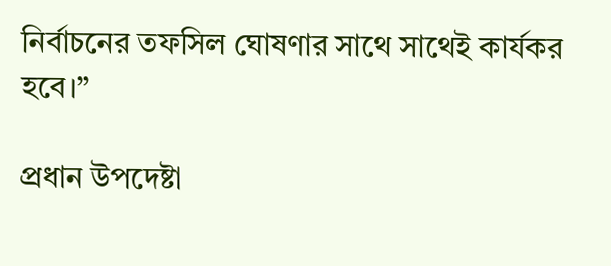নির্বাচনের তফসিল ঘোষণার সাথে সাথেই কার্যকর হবে।”

প্রধান উপদেষ্টা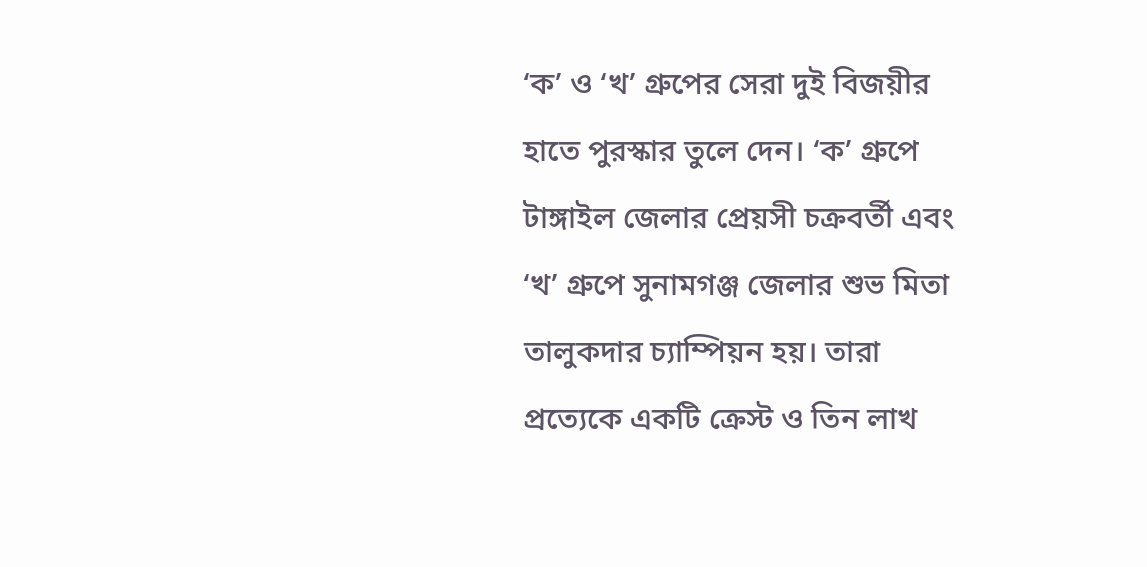‘ক’ ও ‘খ’ গ্রুপের সেরা দুই বিজয়ীর হাতে পুরস্কার তুলে দেন। ‘ক’ গ্রুপে টাঙ্গাইল জেলার প্রেয়সী চক্রবর্তী এবং ‘খ’ গ্রুপে সুনামগঞ্জ জেলার শুভ মিতা তালুকদার চ্যাম্পিয়ন হয়। তারা প্রত্যেকে একটি ক্রেস্ট ও তিন লাখ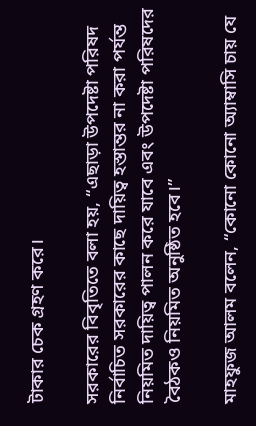টাকার চেক গ্রহণ করে।

সরকারের বিবৃতিতে বলা হয়, “এছাড়া উপদেষ্টা পরিষদ নির্বাচিত সরকারের কাছে দায়িত্ব হস্তান্তর না করা পর্যন্ত নিয়মিত দায়িত্ব পালন করে যাবে এবং উপদেষ্টা পরিষদের বৈঠকও নিয়মিত অনুষ্ঠিত হবে।”

মাহফুজ আলম বলেন, “কোনো কোনো অ্যাম্বাসি চায় যে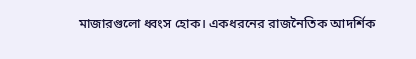মাজারগুলো ধ্বংস হোক। একধরনের রাজনৈতিক আদর্শিক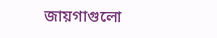জায়গাগুলো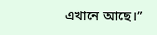এখানে আছে।”